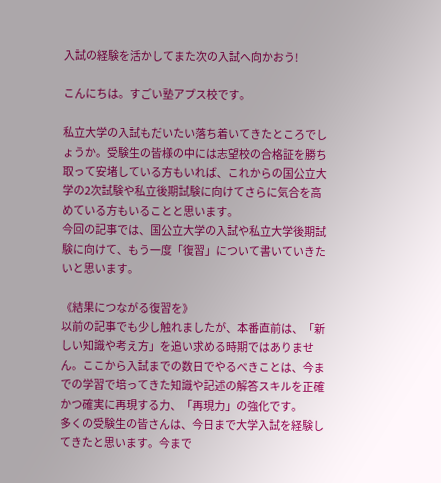入試の経験を活かしてまた次の入試へ向かおう!

こんにちは。すごい塾アプス校です。

私立大学の入試もだいたい落ち着いてきたところでしょうか。受験生の皆様の中には志望校の合格証を勝ち取って安堵している方もいれば、これからの国公立大学の2次試験や私立後期試験に向けてさらに気合を高めている方もいることと思います。
今回の記事では、国公立大学の入試や私立大学後期試験に向けて、もう一度「復習」について書いていきたいと思います。

《結果につながる復習を》
以前の記事でも少し触れましたが、本番直前は、「新しい知識や考え方」を追い求める時期ではありません。ここから入試までの数日でやるべきことは、今までの学習で培ってきた知識や記述の解答スキルを正確かつ確実に再現する力、「再現力」の強化です。
多くの受験生の皆さんは、今日まで大学入試を経験してきたと思います。今まで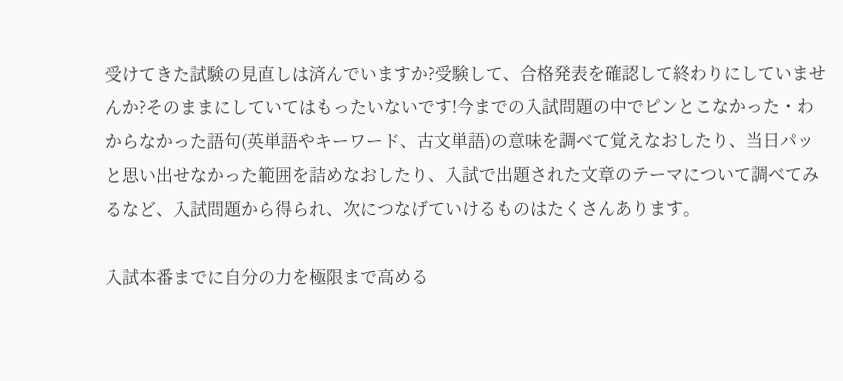受けてきた試験の見直しは済んでいますか?受験して、合格発表を確認して終わりにしていませんか?そのままにしていてはもったいないです!今までの入試問題の中でピンとこなかった・わからなかった語句(英単語やキーワード、古文単語)の意味を調べて覚えなおしたり、当日パッと思い出せなかった範囲を詰めなおしたり、入試で出題された文章のテーマについて調べてみるなど、入試問題から得られ、次につなげていけるものはたくさんあります。

入試本番までに自分の力を極限まで高める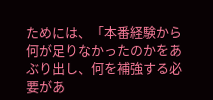ためには、「本番経験から何が足りなかったのかをあぶり出し、何を補強する必要があ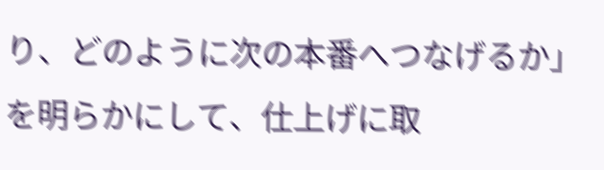り、どのように次の本番へつなげるか」を明らかにして、仕上げに取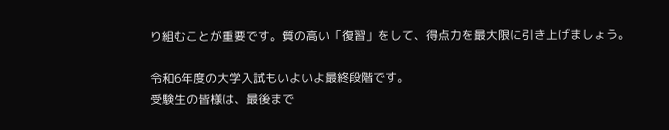り組むことが重要です。質の高い「復習」をして、得点力を最大限に引き上げましょう。

令和6年度の大学入試もいよいよ最終段階です。
受験生の皆様は、最後まで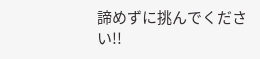諦めずに挑んでください!!